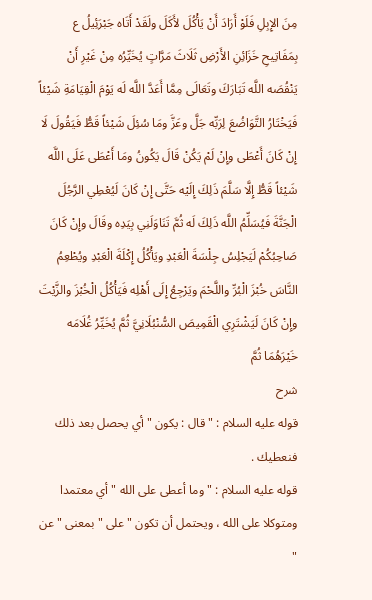مِنَ الإِبِلِ فَلَوْ أَرَادَ أَنْ يَأْكُلَ لأَكَلَ ولَقَدْ أَتَاه جَبْرَئِيلُ ع بِمَفَاتِيحِ خَزَائِنِ الأَرْضِ ثَلَاثَ مَرَّاتٍ يُخَيِّرُه مِنْ غَيْرِ أَنْ يَنْقُصَه اللَّه تَبَارَكَ وتَعَالَى مِمَّا أَعَدَّ اللَّه لَه يَوْمَ الْقِيَامَةِ شَيْئاً فَيَخْتَارُ التَّوَاضُعَ لِرَبِّه جَلَّ وعَزَّ ومَا سُئِلَ شَيْئاً قَطُّ فَيَقُولَ لَا إِنْ كَانَ أَعْطَى وإِنْ لَمْ يَكُنْ قَالَ يَكُونُ ومَا أَعْطَى عَلَى اللَّه شَيْئاً قَطُّ إِلَّا سَلَّمَ ذَلِكَ إِلَيْه حَتَّى إِنْ كَانَ لَيُعْطِي الرَّجُلَ الْجَنَّةَ فَيُسَلِّمُ اللَّه ذَلِكَ لَه ثُمَّ تَنَاوَلَنِي بِيَدِه وقَالَ وإِنْ كَانَ صَاحِبُكُمْ لَيَجْلِسُ جِلْسَةَ الْعَبْدِ ويَأْكُلُ إِكْلَةَ الْعَبْدِ ويُطْعِمُ النَّاسَ خُبْزَ الْبُرِّ واللَّحْمَ ويَرْجِعُ إِلَى أَهْلِه فَيَأْكُلُ الْخُبْزَ والزَّيْتَ وإِنْ كَانَ لَيَشْتَرِي الْقَمِيصَ السُّنْبُلَانِيَّ ثُمَّ يُخَيِّرُ غُلَامَه خَيْرَهُمَا ثُمَّ
شرح
قوله عليه السلام : " قال : يكون " أي يحصل بعد ذلك فنعطيك .
قوله عليه السلام : " وما أعطى على الله " أي معتمدا ومتوكلا على الله ، ويحتمل أن تكون " على " بمعنى " عن "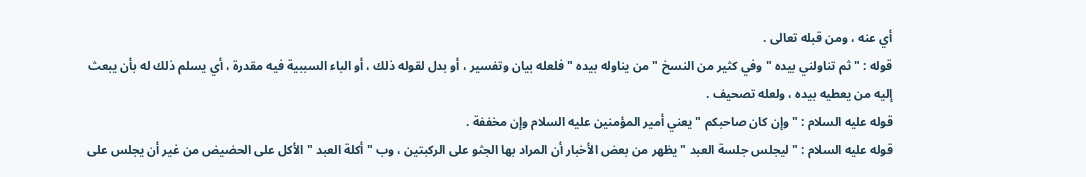أي عنه ، ومن قبله تعالى .
قوله : " ثم تناولني بيده " وفي كثير من النسخ " من يناوله بيده " فلعله بيان وتفسير ، أو بدل لقوله ذلك ، أو الباء السببية فيه مقدرة ، أي يسلم ذلك له بأن يبعث إليه من يعطيه بيده ، ولعله تصحيف .
قوله عليه السلام : " وإن كان صاحبكم " يعني أمير المؤمنين عليه السلام وإن مخففة .
قوله عليه السلام : " ليجلس جلسة العبد " يظهر من بعض الأخبار أن المراد بها الجثو على الركبتين ، وب " أكلة العبد " الأكل على الحضيض من غير أن يجلس على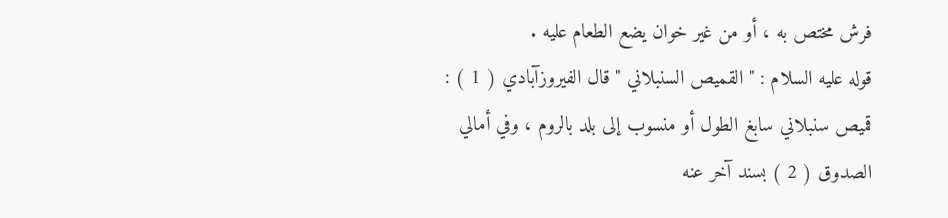فرش مختص به ، أو من غير خوان يضع الطعام عليه .
قوله عليه السلام : " القميص السنبلاني " قال الفيروزآبادي ( 1 ) : قميص سنبلاني سابغ الطول أو منسوب إلى بلد بالروم ، وفي أمالي الصدوق ( 2 ) بسند آخر عنه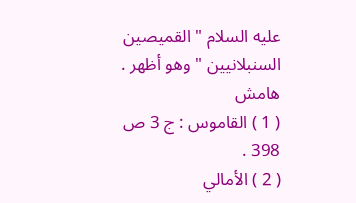عليه السلام " القميصين السنبلانيين " وهو أظهر .
هامش
( 1 ) القاموس : ج 3 ص 398 .
( 2 ) الأمالي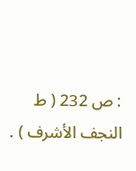: ص 232 ( ط النجف الأشرف ) .